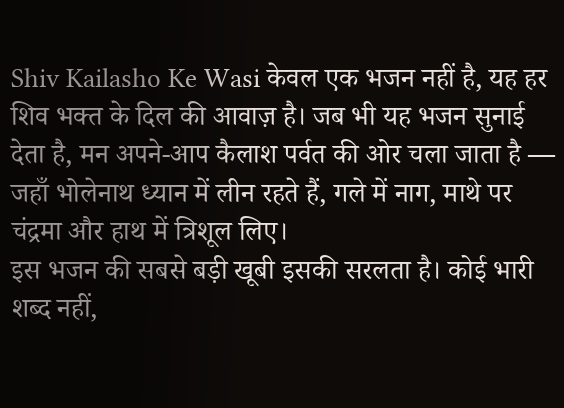Shiv Kailasho Ke Wasi केवल एक भजन नहीं है, यह हर शिव भक्त के दिल की आवाज़ है। जब भी यह भजन सुनाई देता है, मन अपने-आप कैलाश पर्वत की ओर चला जाता है — जहाँ भोलेनाथ ध्यान में लीन रहते हैं, गले में नाग, माथे पर चंद्रमा और हाथ में त्रिशूल लिए।
इस भजन की सबसे बड़ी खूबी इसकी सरलता है। कोई भारी शब्द नहीं,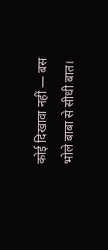कोई दिखावा नहीं — बस भोले बाबा से सीधी बात।